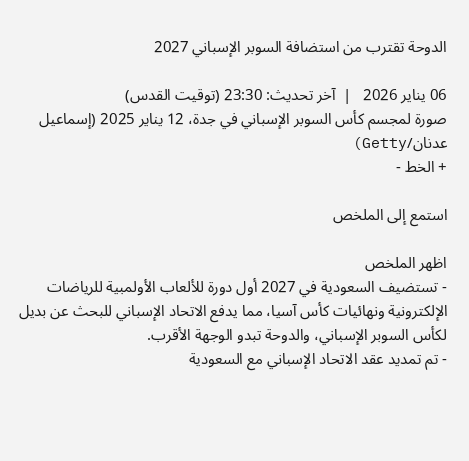الدوحة تقترب من استضافة السوبر الإسباني 2027

06 يناير 2026   |  آخر تحديث: 23:30 (توقيت القدس)
صورة لمجسم كأس السوبر الإسباني في جدة، 12 يناير 2025 (إسماعيل عدنان/Getty)
+ الخط -

استمع إلى الملخص

اظهر الملخص
- تستضيف السعودية في 2027 أول دورة للألعاب الأولمبية للرياضات الإلكترونية ونهائيات كأس آسيا، مما يدفع الاتحاد الإسباني للبحث عن بديل لكأس السوبر الإسباني، والدوحة تبدو الوجهة الأقرب.
- تم تمديد عقد الاتحاد الإسباني مع السعودية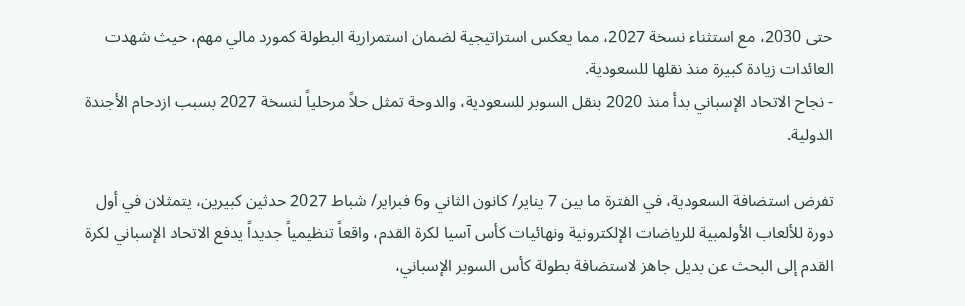حتى 2030، مع استثناء نسخة 2027، مما يعكس استراتيجية لضمان استمرارية البطولة كمورد مالي مهم، حيث شهدت العائدات زيادة كبيرة منذ نقلها للسعودية.
- نجاح الاتحاد الإسباني بدأ منذ 2020 بنقل السوبر للسعودية، والدوحة تمثل حلاً مرحلياً لنسخة 2027 بسبب ازدحام الأجندة الدولية.

تفرض استضافة السعودية، في الفترة ما بين 7 يناير/ كانون الثاني و6 فبراير/ شباط 2027 حدثين كبيرين، يتمثلان في أول دورة للألعاب الأولمبية للرياضات الإلكترونية ونهائيات كأس آسيا لكرة القدم، واقعاً تنظيمياً جديداً يدفع الاتحاد الإسباني لكرة القدم إلى البحث عن بديل جاهز لاستضافة بطولة كأس السوبر الإسباني،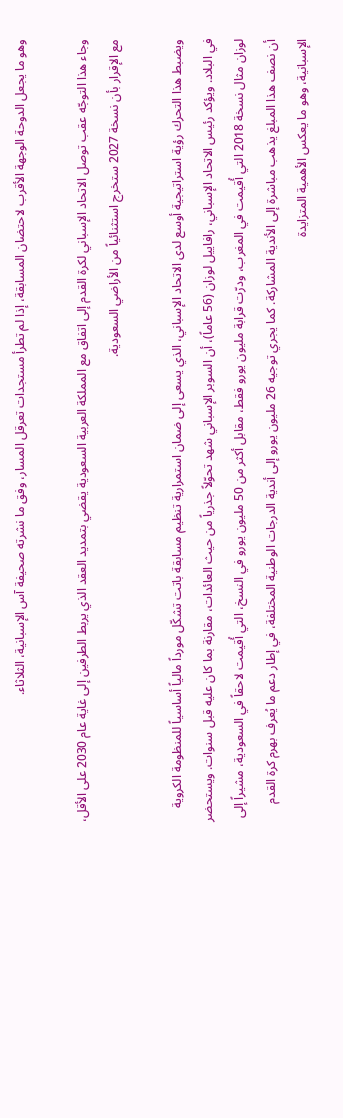وهو ما يجعل الدوحة الوجهة الأقرب لاحتضان المسابقة، إذا لم تطرأ مستجدات تعرقل المسار، وفق ما نشرته صحيفة آس الإسبانية، الثلاثاء.

وجاء هذا التوجّه عقب توصل الاتحاد الإسباني لكرة القدم إلى اتفاق مع المملكة العربية السعودية يقضي بتمديد العقد الذي يربط الطرفين إلى غاية عام 2030 على الأقل، مع الإقرار بأن نسخة 2027 ستخرج استثنائياً من الأراضي السعودية.

ويضبط هذا التحرك رؤية استراتيجية أوسع لدى الاتحاد الإسباني، الذي يسعى إلى ضمان استمرارية تنظيم مسابقة باتت تشكّل مورداً مالياً أساسياً للمنظومة الكروية في البلاد. ويؤكد رئيس الاتحاد الإسباني، رافاييل لوزان (56 عاماً)، أن السوبر الإسباني شهد تحوّلاً جذرياً من حيث العائدات، مقارنة بما كان عليه قبل سنوات. ويستحضر لوزان مثال نسخة 2018 التي أُقيمت في المغرب، ودرّت قرابة مليون يورو فقط، مقابل أكثر من 50 مليون يورو في النسخ، التي أُقيمت لاحقاً في السعودية، مشيراً إلى أن نصف هذا المبلغ يذهب مباشرة إلى الأندية المشاركة. كما يجري توجيه 26 مليون يورو إلى أندية الدرجات الوطنية المختلفة، في إطار دعم ما يُعرف بهرم كرة القدم الإسبانية، وهو ما يعكس الأهمية المتزايدة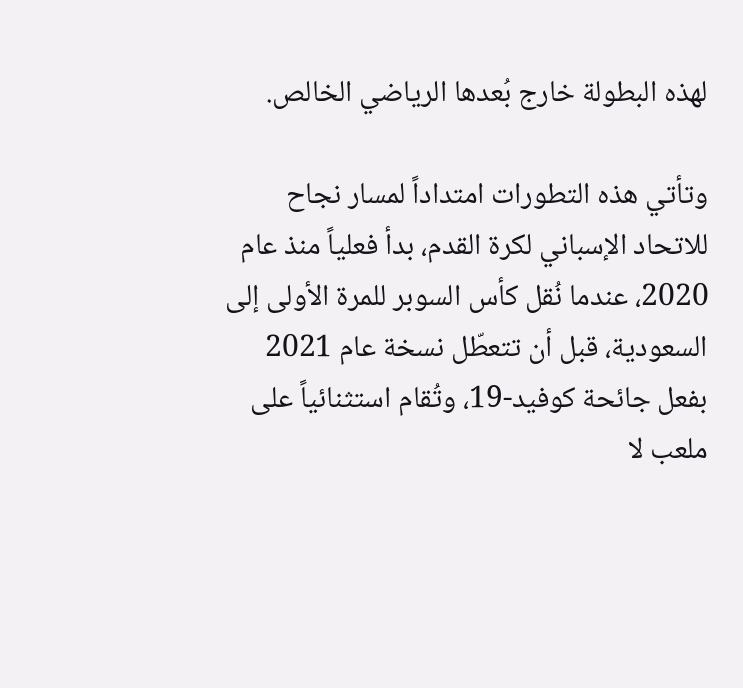لهذه البطولة خارج بُعدها الرياضي الخالص.

وتأتي هذه التطورات امتداداً لمسار نجاح للاتحاد الإسباني لكرة القدم، بدأ فعلياً منذ عام 2020، عندما نُقل كأس السوبر للمرة الأولى إلى السعودية، قبل أن تتعطّل نسخة عام 2021 بفعل جائحة كوفيد-19، وتُقام استثنائياً على ملعب لا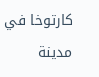كارتوخا في مدينة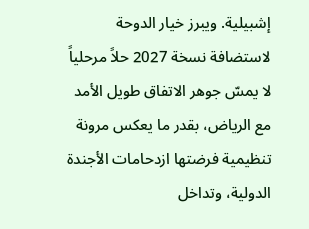إشبيلية. ويبرز خيار الدوحة لاستضافة نسخة 2027 حلاً مرحلياً لا يمسّ جوهر الاتفاق طويل الأمد مع الرياض، بقدر ما يعكس مرونة تنظيمية فرضتها ازدحامات الأجندة الدولية، وتداخل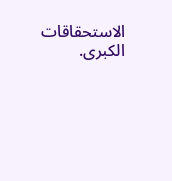الاستحقاقات الكبرى.